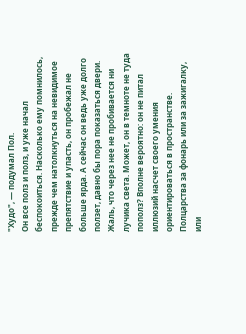"Худо", — подумал Пол.
Он все полз и полз, и уже начал беспокоиться. Насколько ему помнилось, прежде чем натолкнуться на невидимое препятствие и упасть, он пробежал не больше ярда. А сейчас он ведь уже долго ползет, давно бы пора показаться двери. Жаль, что через нее не пробивается ни лучика света. Может, он в темноте не туда пополз? Вполне вероятно: он не питал иллюзий насчет своего умения ориентироваться в пространстве. Полцарства за фонарь или за зажигалку, или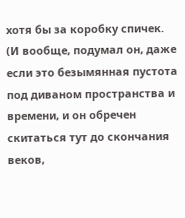хотя бы за коробку спичек.
(И вообще, подумал он, даже если это безымянная пустота под диваном пространства и времени, и он обречен скитаться тут до скончания веков,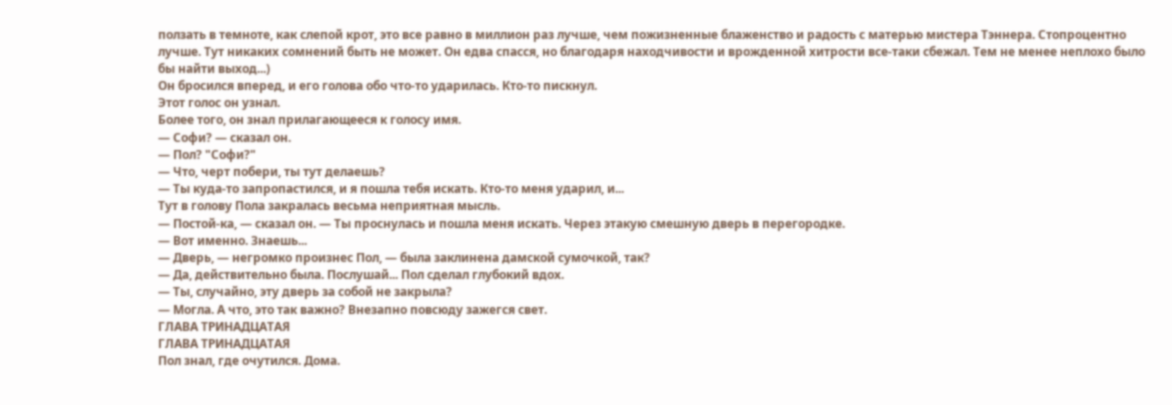ползать в темноте, как слепой крот, это все равно в миллион раз лучше, чем пожизненные блаженство и радость с матерью мистера Тэннера. Стопроцентно лучше. Тут никаких сомнений быть не может. Он едва спасся, но благодаря находчивости и врожденной хитрости все-таки сбежал. Тем не менее неплохо было бы найти выход...)
Он бросился вперед, и его голова обо что-то ударилась. Кто-то пискнул.
Этот голос он узнал.
Более того, он знал прилагающееся к голосу имя.
— Софи? — сказал он.
— Пол? "Софи?"
— Что, черт побери, ты тут делаешь?
— Ты куда-то запропастился, и я пошла тебя искать. Кто-то меня ударил, и...
Тут в голову Пола закралась весьма неприятная мысль.
— Постой-ка, — сказал он. — Ты проснулась и пошла меня искать. Через этакую смешную дверь в перегородке.
— Вот именно. Знаешь...
— Дверь, — негромко произнес Пол, — была заклинена дамской сумочкой, так?
— Да, действительно была. Послушай... Пол сделал глубокий вдох.
— Ты, случайно, эту дверь за собой не закрыла?
— Могла. А что, это так важно? Внезапно повсюду зажегся свет.
ГЛАВА ТРИНАДЦАТАЯ
ГЛАВА ТРИНАДЦАТАЯ
Пол знал, где очутился. Дома.